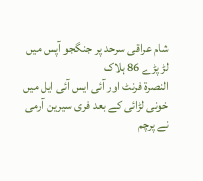شام عراقی سرحد پر جنگجو آپس میں لڑ پڑے 86 ہلاک
النصرۃ فرنٹ اور آئی ایس آئی ایل میں خونی لڑائی کے بعد فری سیرین آرمی نے پرچم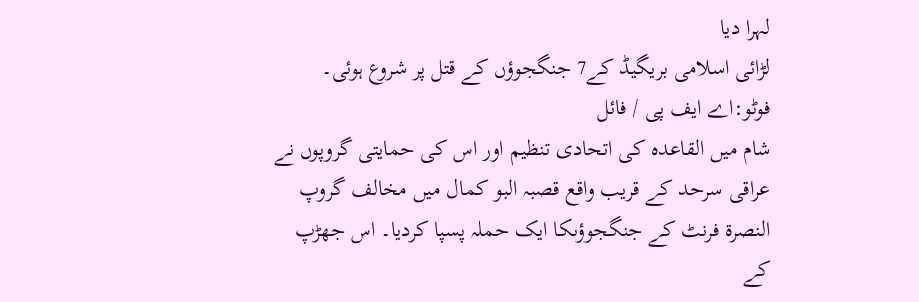لہرا دیا
لڑائی اسلامی بریگیڈ کے7 جنگجوؤں کے قتل پر شروع ہوئی۔ فوٹو:اے ایف پی / فائل
شام میں القاعدہ کی اتحادی تنظیم اور اس کی حمایتی گروپوں نے عراقی سرحد کے قریب واقع قصبہ البو کمال میں مخالف گروپ النصرۃ فرنٹ کے جنگجوؤںکا ایک حملہ پسپا کردیا۔ اس جھڑپ کے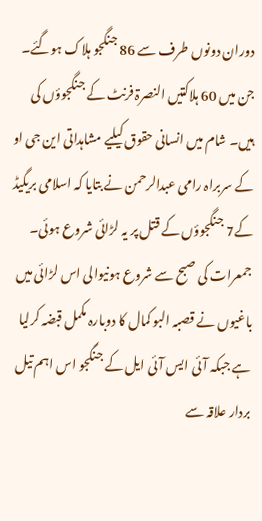دوران دونوں طرف سے 86 جنگجو ہلاک ہوگئے۔
جن میں 60 ہلاکتیں النصرۃ فرنٹ کے جنگجوؤں کی ہیں۔ شام میں انسانی حقوق کیلیے مشاہداتی این جی او کے سربراہ رامی عبدالرحمن نے بتایا کہ اسلامی بریگیڈ کے7 جنگجوؤں کے قتل پر یہ لڑائی شروع ہوئی۔ جمعرات کی صبح سے شروع ہونیوالی اس لڑائی میں باغیوں نے قصبہ البو کمال کا دوبارہ مکمل قبضہ کرلیا ہے جبکہ آئی ایس آئی ایل کے جنگجو اس اہم تیل بردار علاقہ سے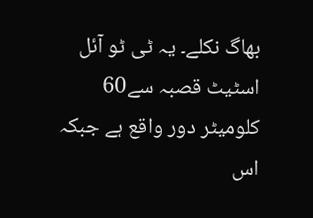بھاگ نکلے۔ یہ ٹی ٹو آئل اسٹیٹ قصبہ سے60 کلومیٹر دور واقع ہے جبکہ اس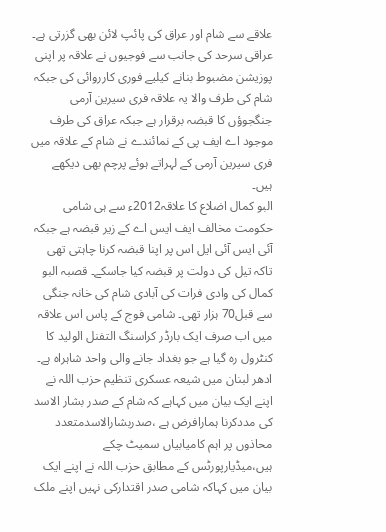علاقے سے شام اور عراق کی پائپ لائن بھی گزرتی ہے۔ عراقی سرحد کی جانب سے فوجیوں نے علاقہ پر اپنی پوزیشن مضبوط بنانے کیلیے فوری کارروائی کی جبکہ شام کی طرف والا یہ علاقہ فری سیرین آرمی جنگجوؤں کا قبضہ برقرار ہے جبکہ عراق کی طرف موجود اے ایف پی کے نمائندے نے شام کے علاقہ میں فری سیرین آرمی کے لہراتے ہوئے پرچم بھی دیکھے ہیں۔
البو کمال اضلاع کا علاقہ2012ء سے ہی شامی حکومت مخالف ایف ایس اے کے زیر قبضہ ہے جبکہ آئی ایس آئی ایل اس پر اپنا قبضہ کرنا چاہتی تھی تاکہ تیل کی دولت پر قبضہ کیا جاسکے۔ قصبہ البو کمال کی وادی فرات کی آبادی شام کی خانہ جنگی سے قبل70 ہزار تھی۔ شامی فوج کے پاس اس علاقہ میں اب صرف ایک بارڈر کراسنگ التفنل الولید کا کنٹرول رہ گیا ہے جو بغداد جانے والی واحد شاہراہ ہے۔ ادھر لبنان میں شیعہ عسکری تنظیم حزب اللہ نے اپنے ایک بیان میں کہاہے کہ شام کے صدر بشار الاسد کی مددکرنا ہمارافرض ہے ،صدربشارالاسدمتعدد محاذوں پر اہم کامیابیاں سمیٹ چکے ہیں،میڈیارپورٹس کے مطابق حزب اللہ نے اپنے ایک بیان میں کہاکہ شامی صدر اقتدارکی نہیں اپنے ملک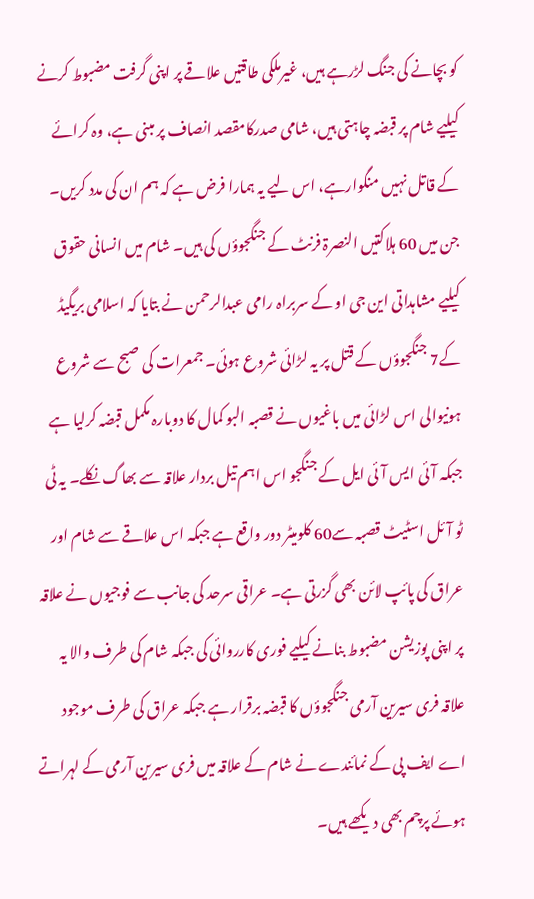کو بچانے کی جنگ لڑرہے ہیں، غیرملکی طاقتیں علاقے پر اپنی گرفت مضبوط کرنے کیلیے شام پر قبضہ چاہتی ہیں، شامی صدرکامقصد انصاف پر مبنی ہے، وہ کرائے کے قاتل نہیں منگوارہے، اس لیے یہ ہمارا فرض ہے کہ ہم ان کی مدد کریں۔
جن میں 60 ہلاکتیں النصرۃ فرنٹ کے جنگجوؤں کی ہیں۔ شام میں انسانی حقوق کیلیے مشاہداتی این جی او کے سربراہ رامی عبدالرحمن نے بتایا کہ اسلامی بریگیڈ کے7 جنگجوؤں کے قتل پر یہ لڑائی شروع ہوئی۔ جمعرات کی صبح سے شروع ہونیوالی اس لڑائی میں باغیوں نے قصبہ البو کمال کا دوبارہ مکمل قبضہ کرلیا ہے جبکہ آئی ایس آئی ایل کے جنگجو اس اہم تیل بردار علاقہ سے بھاگ نکلے۔ یہ ٹی ٹو آئل اسٹیٹ قصبہ سے60 کلومیٹر دور واقع ہے جبکہ اس علاقے سے شام اور عراق کی پائپ لائن بھی گزرتی ہے۔ عراقی سرحد کی جانب سے فوجیوں نے علاقہ پر اپنی پوزیشن مضبوط بنانے کیلیے فوری کارروائی کی جبکہ شام کی طرف والا یہ علاقہ فری سیرین آرمی جنگجوؤں کا قبضہ برقرار ہے جبکہ عراق کی طرف موجود اے ایف پی کے نمائندے نے شام کے علاقہ میں فری سیرین آرمی کے لہراتے ہوئے پرچم بھی دیکھے ہیں۔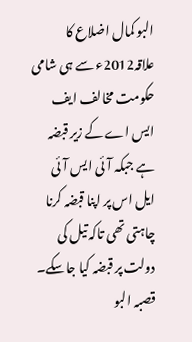البو کمال اضلاع کا علاقہ2012ء سے ہی شامی حکومت مخالف ایف ایس اے کے زیر قبضہ ہے جبکہ آئی ایس آئی ایل اس پر اپنا قبضہ کرنا چاہتی تھی تاکہ تیل کی دولت پر قبضہ کیا جاسکے۔ قصبہ البو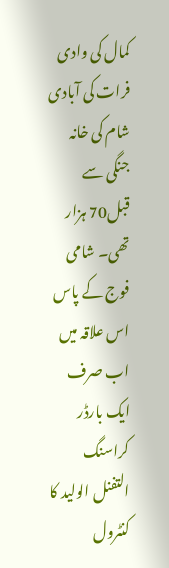کمال کی وادی فرات کی آبادی شام کی خانہ جنگی سے قبل70 ہزار تھی۔ شامی فوج کے پاس اس علاقہ میں اب صرف ایک بارڈر کراسنگ التفنل الولید کا کنٹرول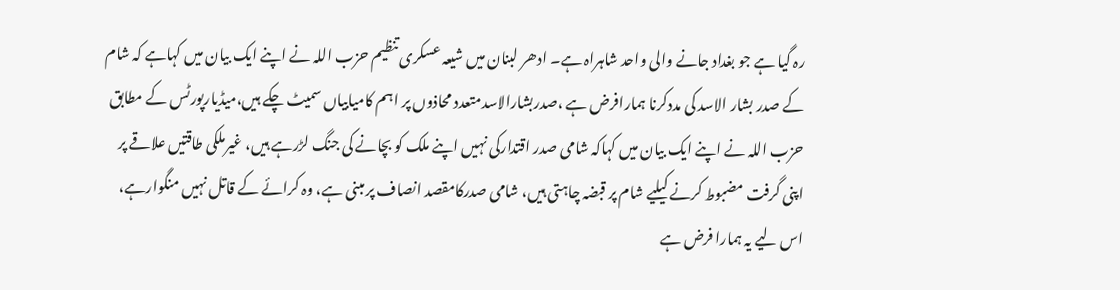رہ گیا ہے جو بغداد جانے والی واحد شاہراہ ہے۔ ادھر لبنان میں شیعہ عسکری تنظیم حزب اللہ نے اپنے ایک بیان میں کہاہے کہ شام کے صدر بشار الاسد کی مددکرنا ہمارافرض ہے ،صدربشارالاسدمتعدد محاذوں پر اہم کامیابیاں سمیٹ چکے ہیں،میڈیارپورٹس کے مطابق حزب اللہ نے اپنے ایک بیان میں کہاکہ شامی صدر اقتدارکی نہیں اپنے ملک کو بچانے کی جنگ لڑرہے ہیں، غیرملکی طاقتیں علاقے پر اپنی گرفت مضبوط کرنے کیلیے شام پر قبضہ چاہتی ہیں، شامی صدرکامقصد انصاف پر مبنی ہے، وہ کرائے کے قاتل نہیں منگوارہے، اس لیے یہ ہمارا فرض ہے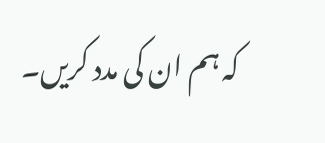کہ ہم ان کی مدد کریں۔